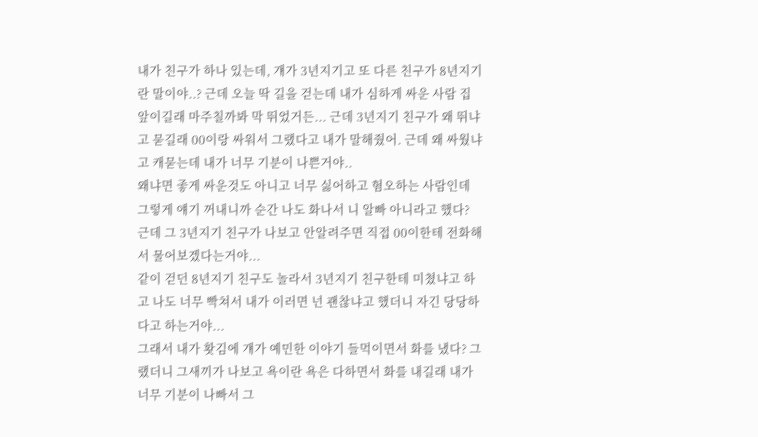내가 친구가 하나 있는데, 걔가 3년지기고 또 다른 친구가 8년지기란 말이야..? 근데 오늘 딱 길을 걷는데 내가 심하게 싸운 사람 집 앞이길래 마주칠까봐 막 뛰었거든... 근데 3년지기 친구가 왜 뛰냐고 묻길래 00이랑 싸워서 그랬다고 내가 말해줬어. 근데 왜 싸웠냐고 캐묻는데 내가 너무 기분이 나쁜거야..
왜냐면 좋게 싸운것도 아니고 너무 싫어하고 혐오하는 사람인데 그렇게 얘기 꺼내니까 순간 나도 화나서 니 알빠 아니라고 했다?
근데 그 3년지기 친구가 나보고 안알려주면 직접 00이한테 전화해서 물어보겠다는거야...
같이 걷던 8년지기 친구도 놀라서 3년지기 친구한테 미쳤냐고 하고 나도 너무 빡쳐서 내가 이러면 넌 괜찮냐고 했더니 자긴 당당하다고 하는거야...
그래서 내가 홧김에 걔가 예민한 이야기 들먹이면서 화를 냈다? 그랬더니 그새끼가 나보고 욕이란 욕은 다하면서 화를 내길래 내가 너무 기분이 나빠서 그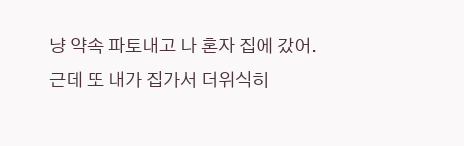냥 약속 파토내고 나 혼자 집에 갔어.
근데 또 내가 집가서 더위식히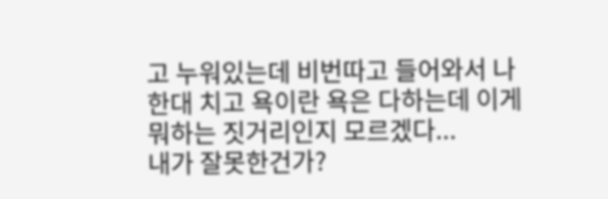고 누워있는데 비번따고 들어와서 나 한대 치고 욕이란 욕은 다하는데 이게 뭐하는 짓거리인지 모르겠다...
내가 잘못한건가?